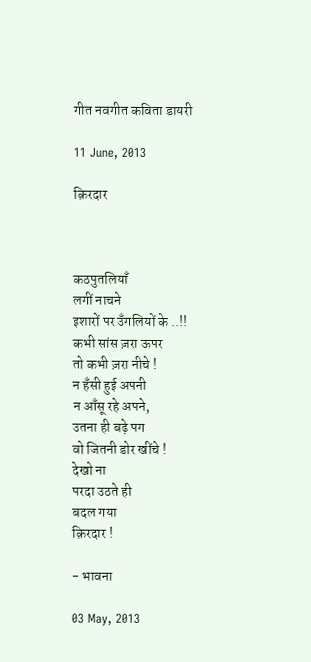गीत नवगीत कविता डायरी

11 June, 2013

क़िरदार



कठपुतलियाँ
लगीं नाचने
इशारों पर उँगलियों के ..!!
कभी सांस ज़रा ऊपर
तो कभी ज़रा नीचे !
न हँसी हुई अपनी
न आँसू रहे अपने,
उतना ही बढ़े पग
वो जितनी डोर खींचे !
देखो ना
परदा उठते ही
बदल गया
क़िरदार !

- भावना

03 May, 2013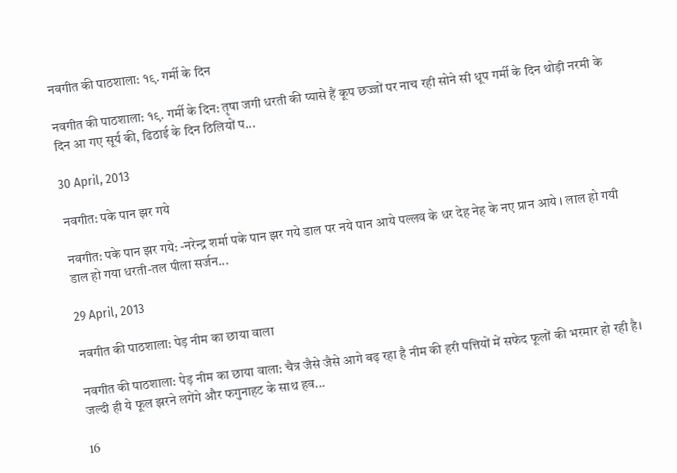नवगीत की पाठशाला: १९. गर्मी के दिन

नवगीत की पाठशाला: १९. गर्मी के दिन: तृषा जगी धरती की प्यासे हैं कूप छज्जों पर नाच रही सोने सी धूप गर्मी के दिन थोड़ी नरमी के दिन आ गए सूर्य की, ढिठाई के दिन ठिलियों प...

30 April, 2013

नवगीत: पके पान झर गये

नवगीत: पके पान झर गये: -नरेन्द्र शर्मा पके पान झर गये डाल पर नये पान आये पल्लव के धर देह नेह के नए प्रान आये । लाल हो गयी डाल हो गया धरती-तल पीला सर्जन...

29 April, 2013

नवगीत की पाठशाला: पेड़ नीम का छाया वाला

नवगीत की पाठशाला: पेड़ नीम का छाया वाला: चैत्र जैसे जैसे आगे बढ़ रहा है नीम की हरी पत्तियों में सफेद फूलों की भरमार हो रही है। जल्दी ही ये फूल झरने लगेंगे और फगुनाहट के साथ हव...

16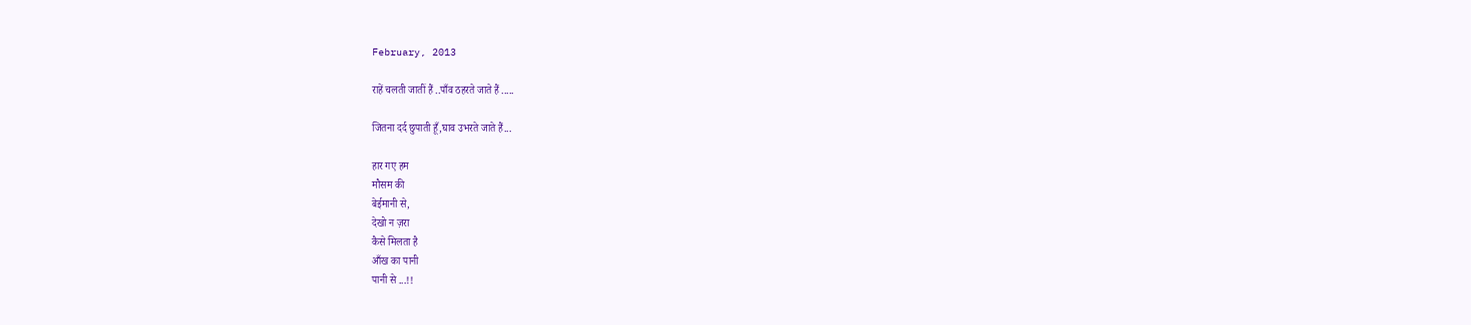February, 2013

राहें चलती जातीं हैं ..पाँव ठहरते जाते हैं .....

जितना दर्द छुपाती हूँ,घाव उभरते जाते हैं...

हार गए हम
मौसम की
बेईमानी से,
देखो न ज़रा
कैसे मिलता है
आँख का पानी
पानी से ...!!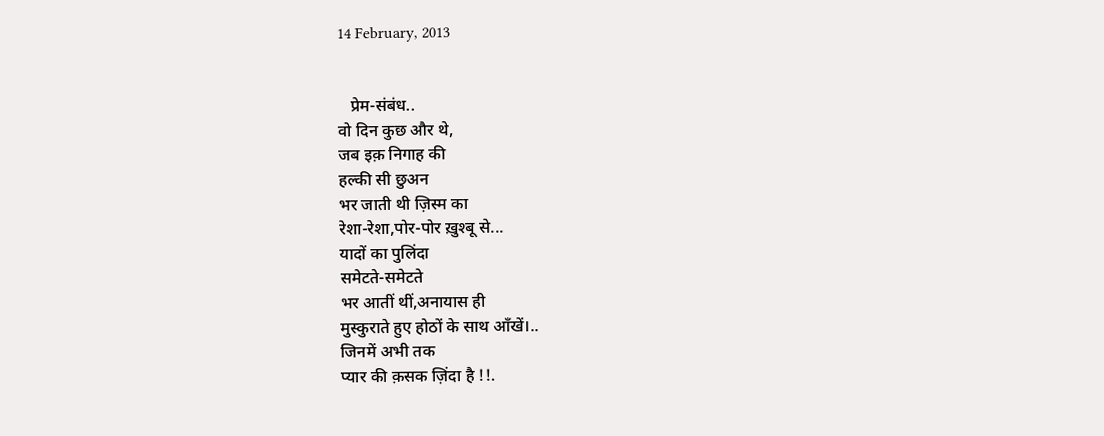14 February, 2013


   प्रेम-संबंध..
वो दिन कुछ और थे,
जब इक़ निगाह की
हल्की सी छुअन
भर जाती थी ज़िस्म का
रेशा-रेशा,पोर-पोर ख़ुश्बू से...
यादों का पुलिंदा
समेटते-समेटते
भर आतीं थीं,अनायास ही
मुस्कुराते हुए होठों के साथ आँखें।..
जिनमें अभी तक
प्यार की क़सक ज़िंदा है !!.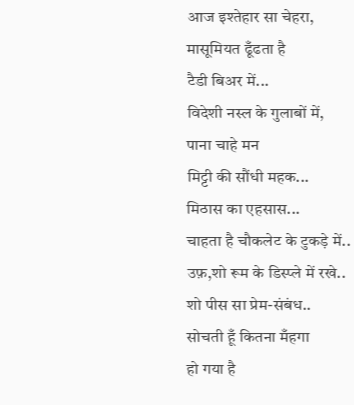आज इश्तेहार सा चेहरा,
मासूमियत ढूँढता है
टैडी बिअर में...
विदेशी नस्ल के गुलाबों में,
पाना चाहे मन
मिट्टी की सौंधी महक...
मिठास का एहसास...
चाहता है चौकलेट के टुकड़े में..
उफ़,शो रूम के डिस्प्ले में रखे..
शो पीस सा प्रेम-संबंध..
सोचती हूँ कितना मँहगा
हो गया है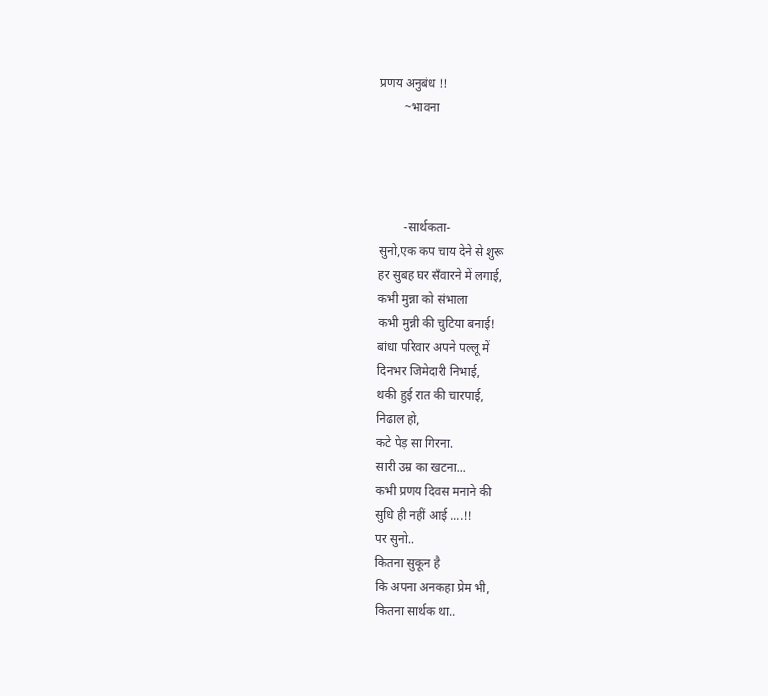प्रणय अनुबंध !!
        ~भावना




        -सार्थकता-
सुनो,एक कप चाय देने से शुरू
हर सुबह घर सँवारने में लगाई,
कभी मुन्ना को संभाला
कभी मुन्नी की चुटिया बनाई!
बांधा परिवार अपने पल्लू में
दिनभर जिमेदारी निभाई,
थकी हुई रात की चारपाई,
निढाल हो,
कटे पेड़ सा गिरना.
सारी उम्र का खटना...
कभी प्रणय दिवस मनाने की
सुधि ही नहीं आई ....!!
पर सुनो..
कितना सुकून है
कि अपना अनकहा प्रेम भी,
कितना सार्थक था..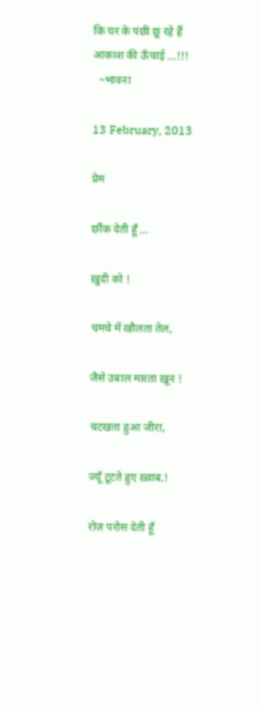कि घर के पंछी छू रहे हैं
आकाश की ऊँचाई ...!!!
  ~भावना

13 February, 2013

प्रेम

छौंक देती हूँ ...

ख़ुदी को !

चमचे में खौलता तेल,

जैसे उबाल मारता ख़ून !

चटखता हुआ जीरा,

ज्यूँ टूटते हुए ख़्वाब.!

रोज़ परोस देती हूँ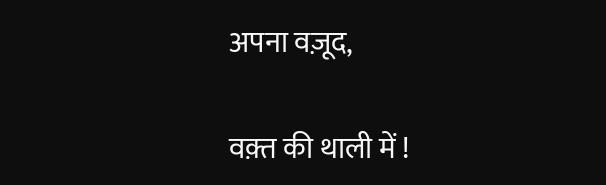अपना वज़ूद,

वक़्त की थाली में !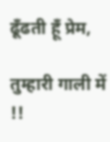ढूँढती हूँ प्रेम,

तुम्हारी गाली में !!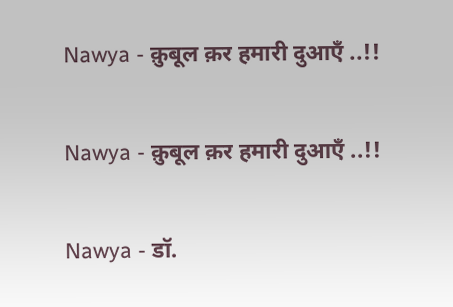Nawya - क़ुबूल क़र हमारी दुआएँ ..!!

Nawya - क़ुबूल क़र हमारी दुआएँ ..!!

Nawya - डॉ.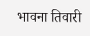भावना तिवारी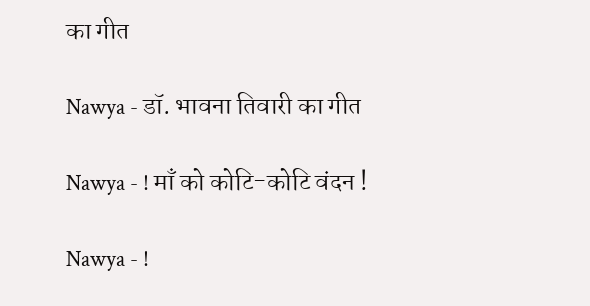का गीत

Nawya - डॉ. भावना तिवारी का गीत

Nawya - ! माँ को कोटि-कोटि वंदन !

Nawya - !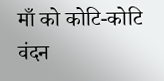माँ को कोटि-कोटि वंदन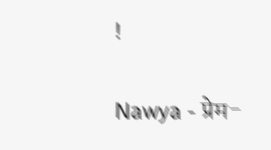!

Nawya - प्रेम-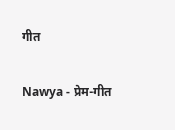गीत

Nawya - प्रेम-गीत